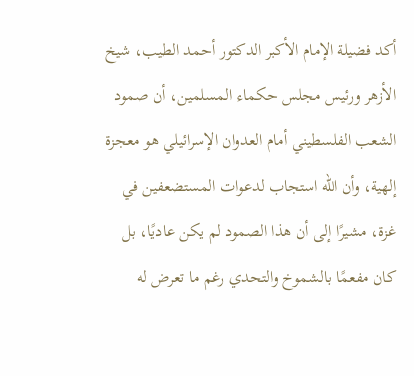أكد فضيلة الإمام الأكبر الدكتور أحمد الطيب، شيخ الأزهر ورئيس مجلس حكماء المسلمين، أن صمود الشعب الفلسطيني أمام العدوان الإسرائيلي هو معجزة إلهية، وأن الله استجاب لدعوات المستضعفين في غزة، مشيرًا إلى أن هذا الصمود لم يكن عاديًا، بل كان مفعمًا بالشموخ والتحدي رغم ما تعرض له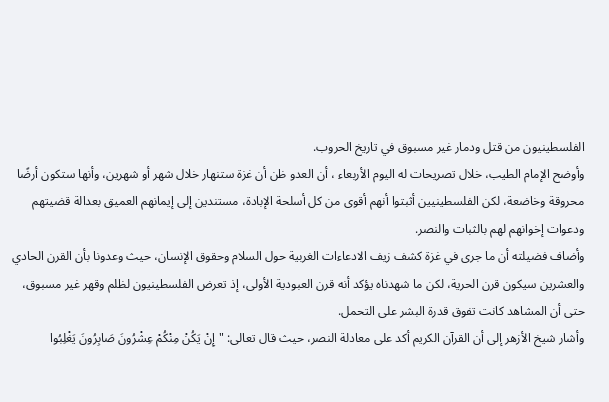الفلسطينيون من قتل ودمار غير مسبوق في تاريخ الحروب.
وأوضح الإمام الطيب، خلال تصريحات له اليوم الأربعاء ، أن العدو ظن أن غزة ستنهار خلال شهر أو شهرين، وأنها ستكون أرضًا محروقة وخاضعة، لكن الفلسطينيين أثبتوا أنهم أقوى من كل أسلحة الإبادة، مستندين إلى إيمانهم العميق بعدالة قضيتهم ودعوات إخوانهم لهم بالثبات والنصر.
وأضاف فضيلته أن ما جرى في غزة كشف زيف الادعاءات الغربية حول السلام وحقوق الإنسان، حيث وعدونا بأن القرن الحادي والعشرين سيكون قرن الحرية، لكن ما شهدناه يؤكد أنه قرن العبودية الأولى، إذ تعرض الفلسطينيون لظلم وقهر غير مسبوق، حتى أن المشاهد كانت تفوق قدرة البشر على التحمل.
وأشار شيخ الأزهر إلى أن القرآن الكريم أكد على معادلة النصر، حيث قال تعالى: "إِنْ يَكُنْ مِنْكُمْ عِشْرُونَ صَابِرُونَ يَغْلِبُوا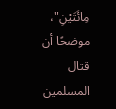مِائَتَيْنِ"، موضحًا أن قتال المسلمين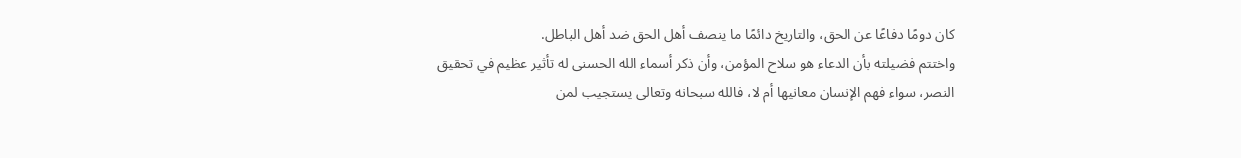كان دومًا دفاعًا عن الحق، والتاريخ دائمًا ما ينصف أهل الحق ضد أهل الباطل.
واختتم فضيلته بأن الدعاء هو سلاح المؤمن، وأن ذكر أسماء الله الحسنى له تأثير عظيم في تحقيق النصر، سواء فهم الإنسان معانيها أم لا، فالله سبحانه وتعالى يستجيب لمن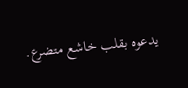يدعوه بقلب خاشع متضرع.